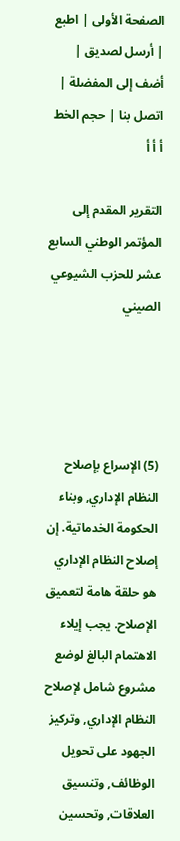الصفحة الأولى | اطبع | أرسل لصديق | أضف إلى المفضلة | اتصل بنا | حجم الخط    أ أ أ

التقرير المقدم إلى المؤتمر الوطني السابع عشر للحزب الشيوعي الصيني




(5) الإسراع بإصلاح النظام الإداري, وبناء الحكومة الخدماتية. إن إصلاح النظام الإداري هو حلقة هامة لتعميق الإصلاح. يجب إيلاء الاهتمام البالغ لوضع مشروع شامل لإصلاح النظام الإداري, وتركيز الجهود على تحويل الوظائف, وتنسيق العلاقات, وتحسين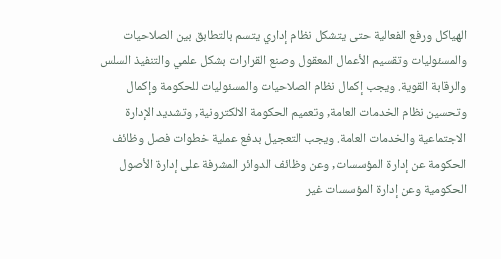الهياكل ورفع الفعالية حتى يتشكل نظام إداري يتسم بالتطابق بين الصلاحيات والمسئوليات وتقسيم الأعمال المعقول وصنع القرارات بشكل علمي والتنفيذ السلس والرقابة القوية. ويجب إكمال نظام الصلاحيات والمسئوليات للحكومة وإكمال وتحسين نظام الخدمات العامة, وتعميم الحكومة الالكترونية, وتشديد الإدارة الاجتماعية والخدمات العامة. ويجب التعجيل بدفع عملية خطوات فصل وظائف الحكومة عن إدارة المؤسسات, وعن وظائف الدوائر المشرفة على إدارة الأصول الحكومية وعن إدارة المؤسسات غير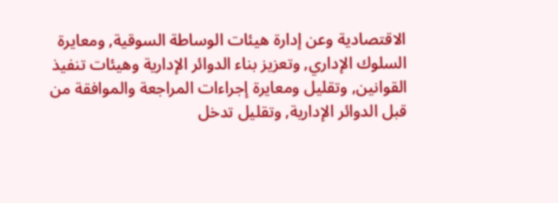الاقتصادية وعن إدارة هيئات الوساطة السوقية, ومعايرة السلوك الإداري, وتعزيز بناء الدوائر الإدارية وهيئات تنفيذ القوانين, وتقليل ومعايرة إجراءات المراجعة والموافقة من قبل الدوائر الإدارية, وتقليل تدخل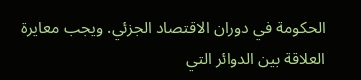الحكومة في دوران الاقتصاد الجزئي. ويجب معايرة العلاقة بين الدوائر التي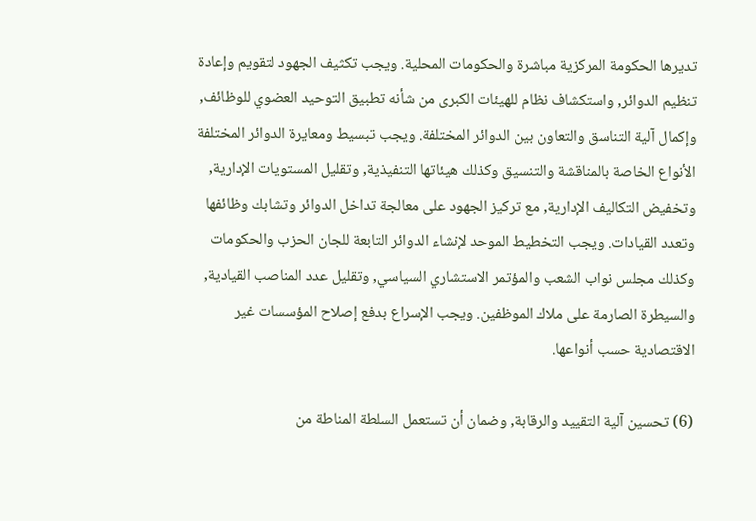تديرها الحكومة المركزية مباشرة والحكومات المحلية. ويجب تكثيف الجهود لتقويم وإعادة تنظيم الدوائر, واستكشاف نظام للهيئات الكبرى من شأنه تطبيق التوحيد العضوي للوظائف, وإكمال آلية التناسق والتعاون بين الدوائر المختلفة. ويجب تبسيط ومعايرة الدوائر المختلفة الأنواع الخاصة بالمناقشة والتنسيق وكذلك هيئاتها التنفيذية, وتقليل المستويات الإدارية, وتخفيض التكاليف الإدارية, مع تركيز الجهود على معالجة تداخل الدوائر وتشابك وظائفها وتعدد القيادات. ويجب التخطيط الموحد لإنشاء الدوائر التابعة للجان الحزب والحكومات وكذلك مجلس نواب الشعب والمؤتمر الاستشاري السياسي, وتقليل عدد المناصب القيادية, والسيطرة الصارمة على ملاك الموظفين. ويجب الإسراع بدفع إصلاح المؤسسات غير الاقتصادية حسب أنواعها.

(6) تحسين آلية التقييد والرقابة, وضمان أن تستعمل السلطة المناطة من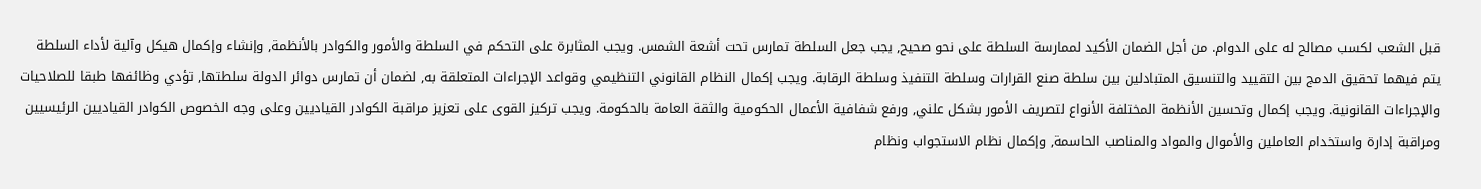قبل الشعب لكسب مصالح له على الدوام. من أجل الضمان الأكيد لممارسة السلطة على نحو صحيح, يجب جعل السلطة تمارس تحت أشعة الشمس. ويجب المثابرة على التحكم في السلطة والأمور والكوادر بالأنظمة, وإنشاء وإكمال هيكل وآلية لأداء السلطة يتم فيهما تحقيق الدمج بين التقييد والتنسيق المتبادلين بين سلطة صنع القرارات وسلطة التنفيذ وسلطة الرقابة. ويجب إكمال النظام القانوني التنظيمي وقواعد الإجراءات المتعلقة به, لضمان أن تمارس دوائر الدولة سلطتها, تؤدي وظائفها طبقا للصلاحيات والإجراءات القانونية. ويجب إكمال وتحسين الأنظمة المختلفة الأنواع لتصريف الأمور بشكل علني, ورفع شفافية الأعمال الحكومية والثقة العامة بالحكومة. ويجب تركيز القوى على تعزيز مراقبة الكوادر القياديين وعلى وجه الخصوص الكوادر القياديين الرئيسيين ومراقبة إدارة واستخدام العاملين والأموال والمواد والمناصب الحاسمة, وإكمال نظام الاستجواب ونظام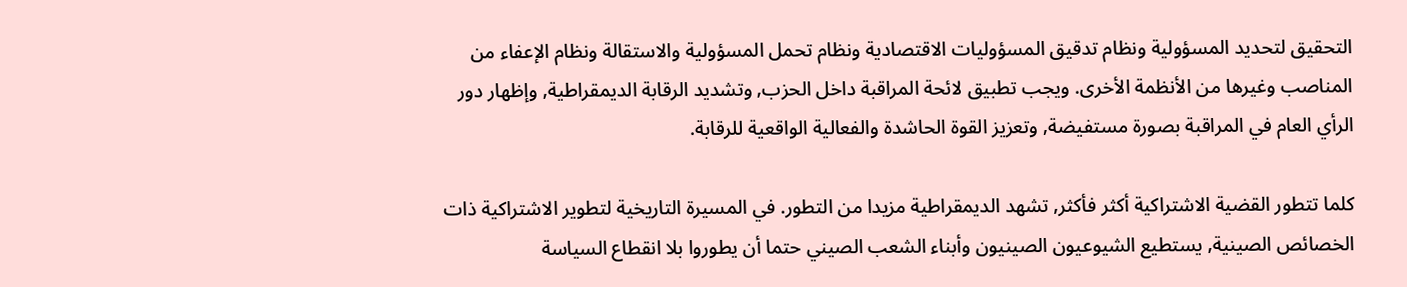التحقيق لتحديد المسؤولية ونظام تدقيق المسؤوليات الاقتصادية ونظام تحمل المسؤولية والاستقالة ونظام الإعفاء من المناصب وغيرها من الأنظمة الأخرى. ويجب تطبيق لائحة المراقبة داخل الحزب, وتشديد الرقابة الديمقراطية, وإظهار دور الرأي العام في المراقبة بصورة مستفيضة, وتعزيز القوة الحاشدة والفعالية الواقعية للرقابة.

كلما تتطور القضية الاشتراكية أكثر فأكثر, تشهد الديمقراطية مزيدا من التطور. في المسيرة التاريخية لتطوير الاشتراكية ذات الخصائص الصينية, يستطيع الشيوعيون الصينيون وأبناء الشعب الصيني حتما أن يطوروا بلا انقطاع السياسة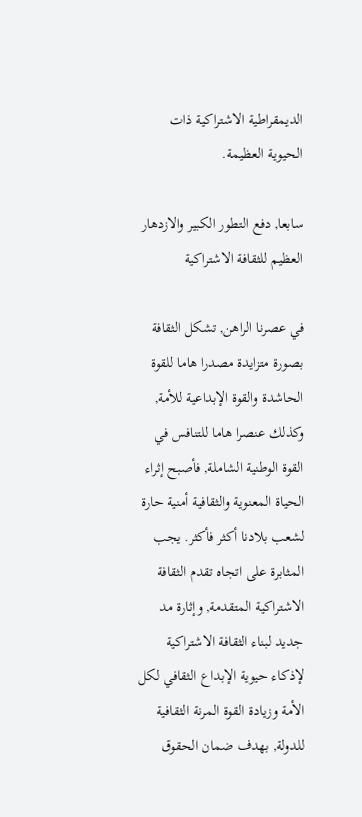الديمقراطية الاشتراكية ذات الحيوية العظيمة.

سابعا, دفع التطور الكبير والازدهار العظيم للثقافة الاشتراكية

في عصرنا الراهن, تشكل الثقافة بصورة متزايدة مصدرا هاما للقوة الحاشدة والقوة الإبداعية للأمة, وكذلك عنصرا هاما للتنافس في القوة الوطنية الشاملة, فأصبح إثراء الحياة المعنوية والثقافية أمنية حارة لشعب بلادنا أكثر فأكثر. يجب المثابرة على اتجاه تقدم الثقافة الاشتراكية المتقدمة, وإثارة مد جديد لبناء الثقافة الاشتراكية لإذكاء حيوية الإبداع الثقافي لكل الأمة وزيادة القوة المرنة الثقافية للدولة, بهدف ضمان الحقوق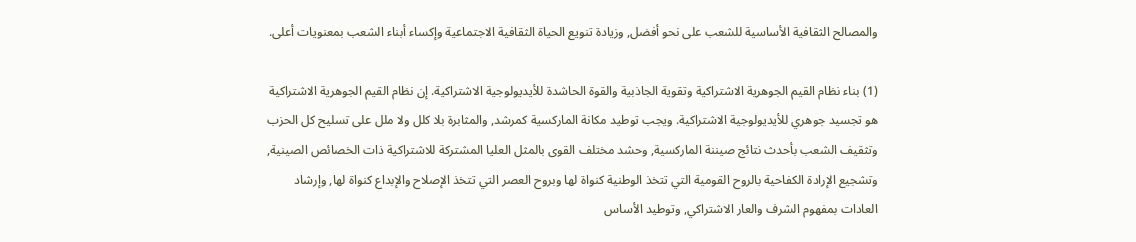والمصالح الثقافية الأساسية للشعب على نحو أفضل, وزيادة تنويع الحياة الثقافية الاجتماعية وإكساء أبناء الشعب بمعنويات أعلى.

(1) بناء نظام القيم الجوهرية الاشتراكية وتقوية الجاذبية والقوة الحاشدة للأيديولوجية الاشتراكية. إن نظام القيم الجوهرية الاشتراكية هو تجسيد جوهري للأيديولوجية الاشتراكية. ويجب توطيد مكانة الماركسية كمرشد, والمثابرة بلا كلل ولا ملل على تسليح كل الحزب وتثقيف الشعب بأحدث نتائج صيننة الماركسية, وحشد مختلف القوى بالمثل العليا المشتركة للاشتراكية ذات الخصائص الصينية, وتشجيع الإرادة الكفاحية بالروح القومية التي تتخذ الوطنية كنواة لها وبروح العصر التي تتخذ الإصلاح والإبداع كنواة لها, وإرشاد العادات بمفهوم الشرف والعار الاشتراكي, وتوطيد الأساس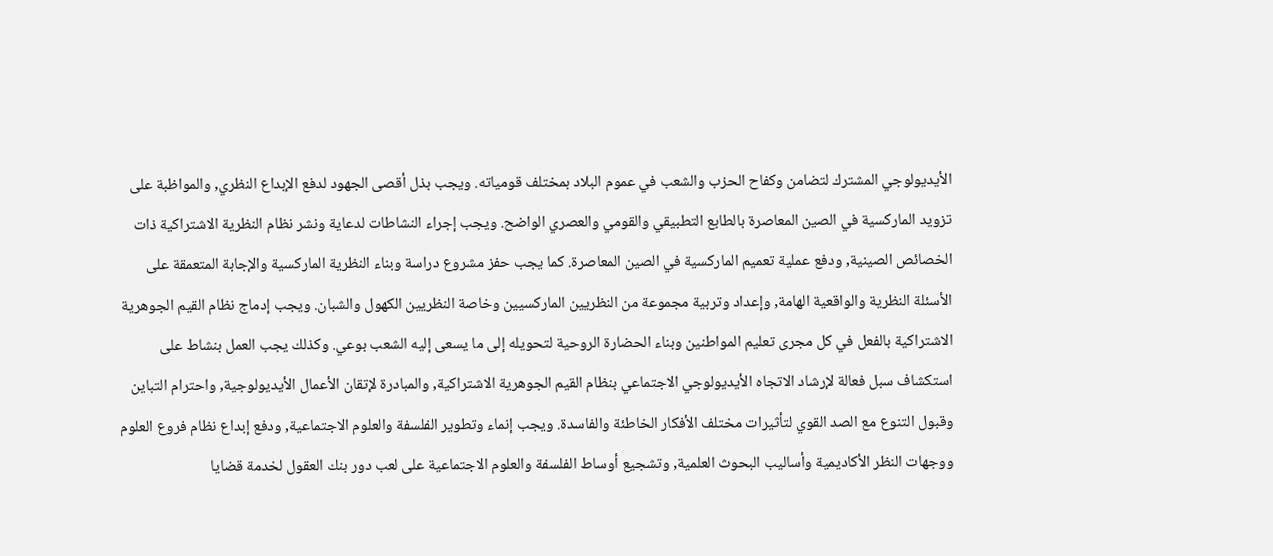الأيديولوجي المشترك لتضامن وكفاح الحزب والشعب في عموم البلاد بمختلف قومياته. ويجب بذل أقصى الجهود لدفع الإبداع النظري, والمواظبة على تزويد الماركسية في الصين المعاصرة بالطابع التطبيقي والقومي والعصري الواضح. ويجب إجراء النشاطات لدعاية ونشر نظام النظرية الاشتراكية ذات الخصائص الصينية, ودفع عملية تعميم الماركسية في الصين المعاصرة. كما يجب حفز مشروع دراسة وبناء النظرية الماركسية والإجابة المتعمقة على الأسئلة النظرية والواقعية الهامة, وإعداد وتربية مجموعة من النظريين الماركسيين وخاصة النظريين الكهول والشبان. ويجب إدماج نظام القيم الجوهرية الاشتراكية بالفعل في كل مجرى تعليم المواطنين وبناء الحضارة الروحية لتحويله إلى ما يسعى إليه الشعب بوعي. وكذلك يجب العمل بنشاط على استكشاف سبل فعالة لإرشاد الاتجاه الأيديولوجي الاجتماعي بنظام القيم الجوهرية الاشتراكية, والمبادرة لإتقان الأعمال الأيديولوجية, واحترام التباين وقبول التنوع مع الصد القوي لتأثيرات مختلف الأفكار الخاطئة والفاسدة. ويجب إنماء وتطوير الفلسفة والعلوم الاجتماعية, ودفع إبداع نظام فروع العلوم ووجهات النظر الأكاديمية وأساليب البحوث العلمية, وتشجيع أوساط الفلسفة والعلوم الاجتماعية على لعب دور بنك العقول لخدمة قضايا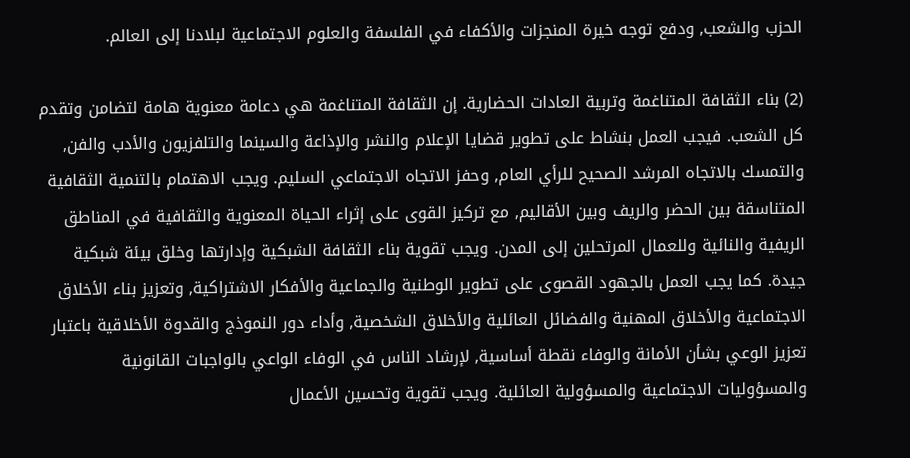الحزب والشعب, ودفع توجه خيرة المنجزات والأكفاء في الفلسفة والعلوم الاجتماعية لبلادنا إلى العالم.

(2) بناء الثقافة المتناغمة وتربية العادات الحضارية. إن الثقافة المتناغمة هي دعامة معنوية هامة لتضامن وتقدم كل الشعب. فيجب العمل بنشاط على تطوير قضايا الإعلام والنشر والإذاعة والسينما والتلفزيون والأدب والفن, والتمسك بالاتجاه المرشد الصحيح للرأي العام, وحفز الاتجاه الاجتماعي السليم. ويجب الاهتمام بالتنمية الثقافية المتناسقة بين الحضر والريف وبين الأقاليم, مع تركيز القوى على إثراء الحياة المعنوية والثقافية في المناطق الريفية والنائية وللعمال المرتحلين إلى المدن. ويجب تقوية بناء الثقافة الشبكية وإدارتها وخلق بيئة شبكية جيدة. كما يجب العمل بالجهود القصوى على تطوير الوطنية والجماعية والأفكار الاشتراكية, وتعزيز بناء الأخلاق الاجتماعية والأخلاق المهنية والفضائل العائلية والأخلاق الشخصية, وأداء دور النموذج والقدوة الأخلاقية باعتبار تعزيز الوعي بشأن الأمانة والوفاء نقطة أساسية, لإرشاد الناس في الوفاء الواعي بالواجبات القانونية والمسؤوليات الاجتماعية والمسؤولية العائلية. ويجب تقوية وتحسين الأعمال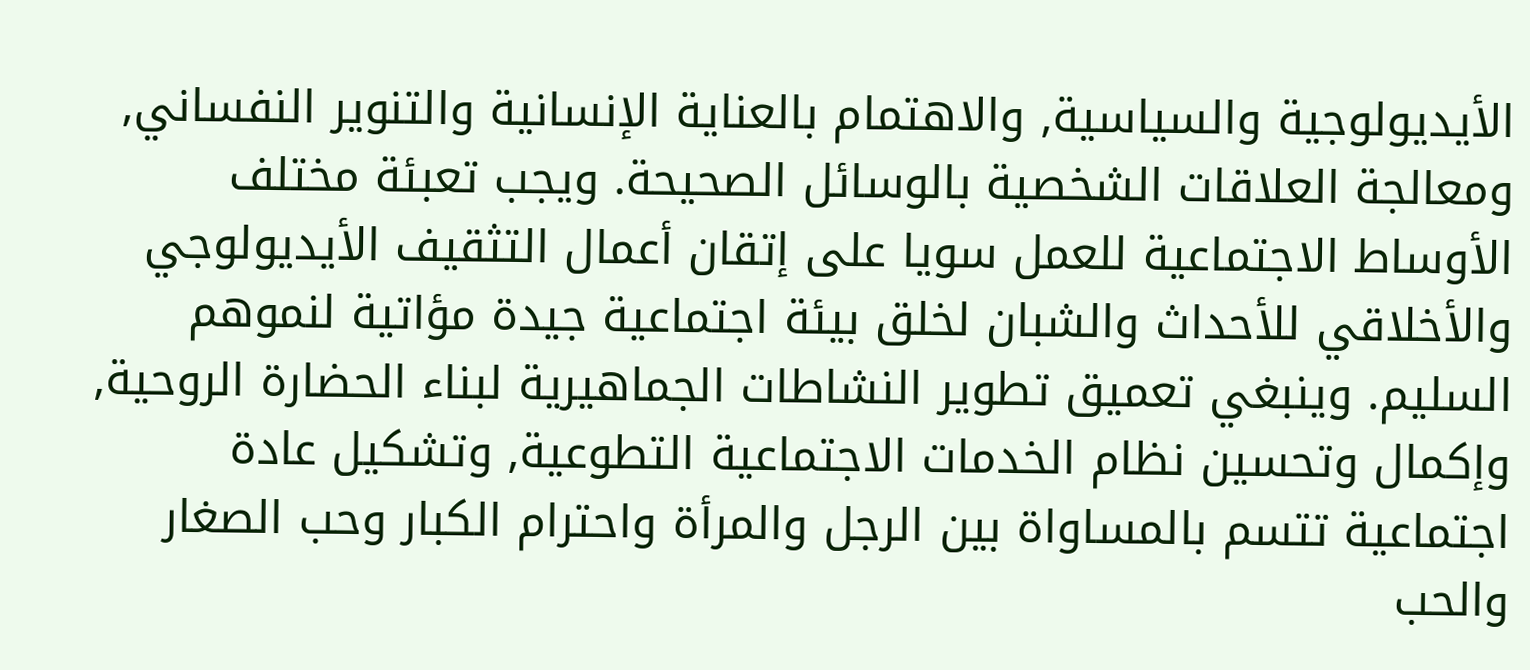الأيديولوجية والسياسية, والاهتمام بالعناية الإنسانية والتنوير النفساني, ومعالجة العلاقات الشخصية بالوسائل الصحيحة. ويجب تعبئة مختلف الأوساط الاجتماعية للعمل سويا على إتقان أعمال التثقيف الأيديولوجي والأخلاقي للأحداث والشبان لخلق بيئة اجتماعية جيدة مؤاتية لنموهم السليم. وينبغي تعميق تطوير النشاطات الجماهيرية لبناء الحضارة الروحية, وإكمال وتحسين نظام الخدمات الاجتماعية التطوعية, وتشكيل عادة اجتماعية تتسم بالمساواة بين الرجل والمرأة واحترام الكبار وحب الصغار والحب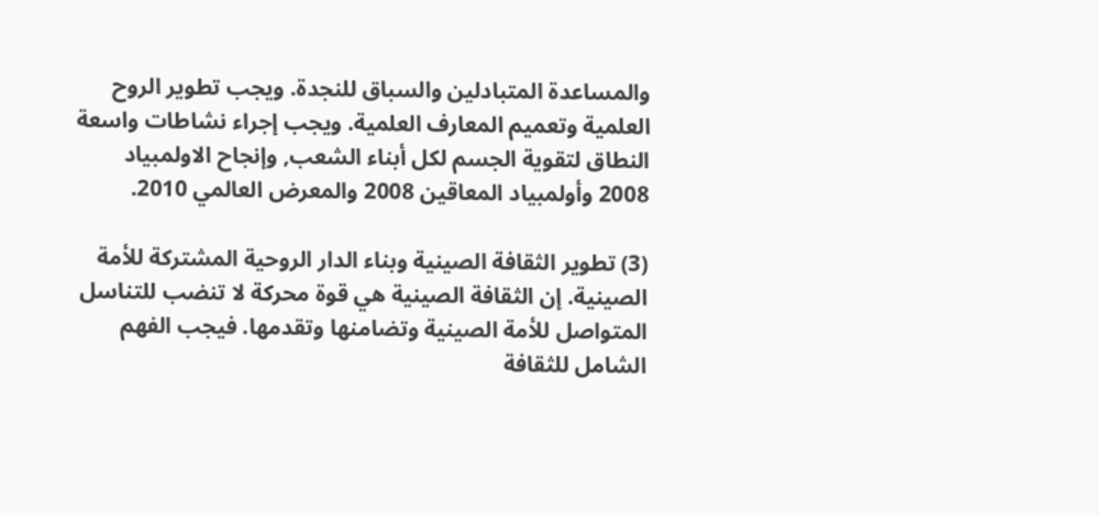والمساعدة المتبادلين والسباق للنجدة. ويجب تطوير الروح العلمية وتعميم المعارف العلمية. ويجب إجراء نشاطات واسعة النطاق لتقوية الجسم لكل أبناء الشعب, وإنجاح الاولمبياد 2008 وأولمبياد المعاقين 2008 والمعرض العالمي 2010.

(3) تطوير الثقافة الصينية وبناء الدار الروحية المشتركة للأمة الصينية. إن الثقافة الصينية هي قوة محركة لا تنضب للتناسل المتواصل للأمة الصينية وتضامنها وتقدمها. فيجب الفهم الشامل للثقافة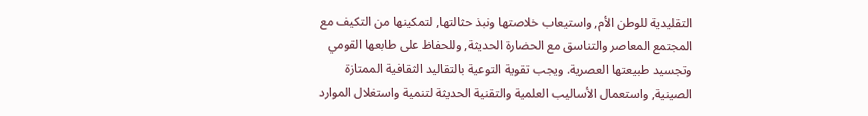التقليدية للوطن الأم, واستيعاب خلاصتها ونبذ حثالتها, لتمكينها من التكيف مع المجتمع المعاصر والتناسق مع الحضارة الحديثة, وللحفاظ على طابعها القومي وتجسيد طبيعتها العصرية. ويجب تقوية التوعية بالتقاليد الثقافية الممتازة الصينية, واستعمال الأساليب العلمية والتقنية الحديثة لتنمية واستغلال الموارد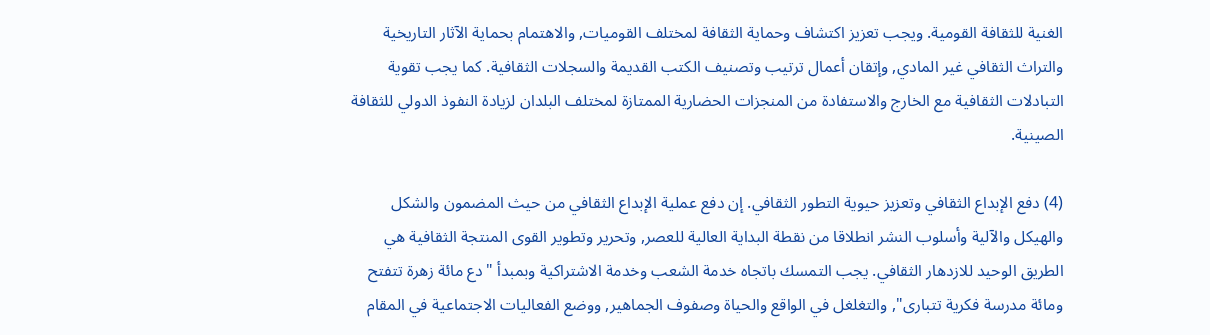الغنية للثقافة القومية. ويجب تعزيز اكتشاف وحماية الثقافة لمختلف القوميات, والاهتمام بحماية الآثار التاريخية والتراث الثقافي غير المادي, وإتقان أعمال ترتيب وتصنيف الكتب القديمة والسجلات الثقافية. كما يجب تقوية التبادلات الثقافية مع الخارج والاستفادة من المنجزات الحضارية الممتازة لمختلف البلدان لزيادة النفوذ الدولي للثقافة الصينية.

(4) دفع الإبداع الثقافي وتعزيز حيوية التطور الثقافي. إن دفع عملية الإبداع الثقافي من حيث المضمون والشكل والهيكل والآلية وأسلوب النشر انطلاقا من نقطة البداية العالية للعصر, وتحرير وتطوير القوى المنتجة الثقافية هي الطريق الوحيد للازدهار الثقافي. يجب التمسك باتجاه خدمة الشعب وخدمة الاشتراكية وبمبدأ "دع مائة زهرة تتفتح ومائة مدرسة فكرية تتبارى", والتغلغل في الواقع والحياة وصفوف الجماهير, ووضع الفعاليات الاجتماعية في المقام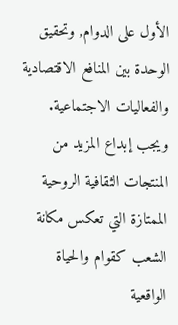الأول على الدوام, وتحقيق الوحدة بين المنافع الاقتصادية والفعاليات الاجتماعية. ويجب إبداع المزيد من المنتجات الثقافية الروحية الممتازة التي تعكس مكانة الشعب كقوام والحياة الواقعية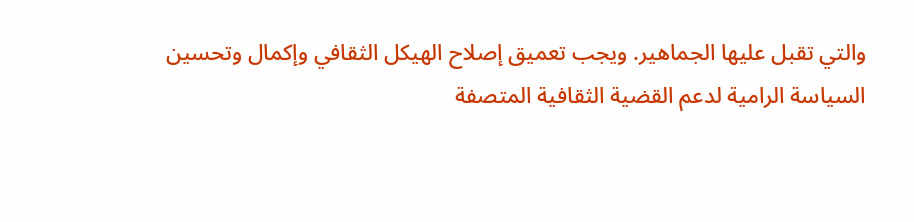والتي تقبل عليها الجماهير. ويجب تعميق إصلاح الهيكل الثقافي وإكمال وتحسين السياسة الرامية لدعم القضية الثقافية المتصفة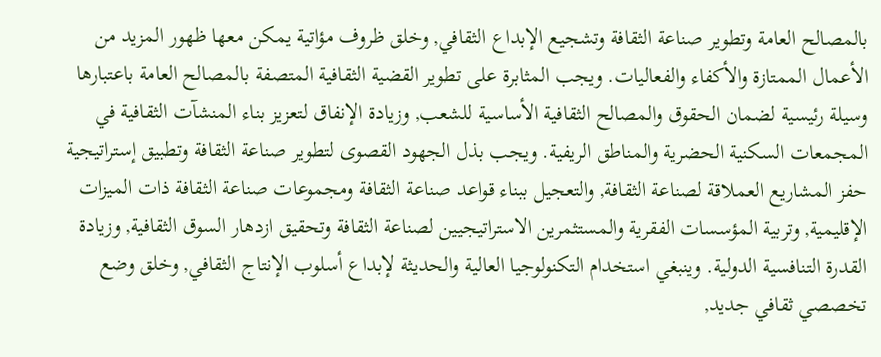بالمصالح العامة وتطوير صناعة الثقافة وتشجيع الإبداع الثقافي, وخلق ظروف مؤاتية يمكن معها ظهور المزيد من الأعمال الممتازة والأكفاء والفعاليات. ويجب المثابرة على تطوير القضية الثقافية المتصفة بالمصالح العامة باعتبارها وسيلة رئيسية لضمان الحقوق والمصالح الثقافية الأساسية للشعب, وزيادة الإنفاق لتعزيز بناء المنشآت الثقافية في المجمعات السكنية الحضرية والمناطق الريفية. ويجب بذل الجهود القصوى لتطوير صناعة الثقافة وتطبيق إستراتيجية حفز المشاريع العملاقة لصناعة الثقافة, والتعجيل ببناء قواعد صناعة الثقافة ومجموعات صناعة الثقافة ذات الميزات الإقليمية, وتربية المؤسسات الفقرية والمستثمرين الاستراتيجيين لصناعة الثقافة وتحقيق ازدهار السوق الثقافية, وزيادة القدرة التنافسية الدولية. وينبغي استخدام التكنولوجيا العالية والحديثة لإبداع أسلوب الإنتاج الثقافي, وخلق وضع تخصصي ثقافي جديد,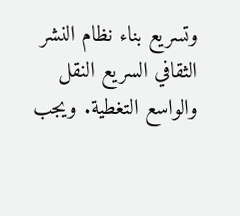وتسريع بناء نظام النشر الثقافي السريع النقل والواسع التغطية. ويجب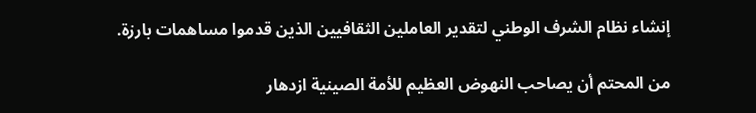إنشاء نظام الشرف الوطني لتقدير العاملين الثقافيين الذين قدموا مساهمات بارزة.

من المحتم أن يصاحب النهوض العظيم للأمة الصينية ازدهار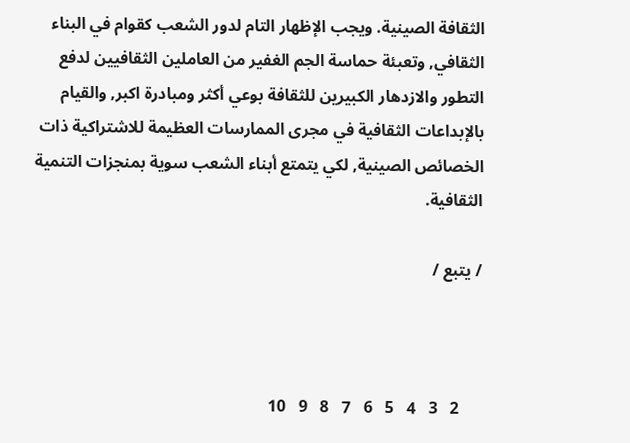الثقافة الصينية. ويجب الإظهار التام لدور الشعب كقوام في البناء الثقافي, وتعبئة حماسة الجم الغفير من العاملين الثقافيين لدفع التطور والازدهار الكبيرين للثقافة بوعي أكثر ومبادرة اكبر, والقيام بالإبداعات الثقافية في مجرى الممارسات العظيمة للاشتراكية ذات الخصائص الصينية, لكي يتمتع أبناء الشعب سوية بمنجزات التنمية الثقافية.

/ يتبع /



     2   3   4   5   6   7   8   9   10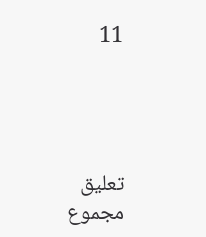11




تعليق
مجموع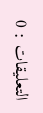التعليقات : 0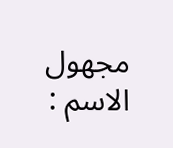مجهول الاسم :